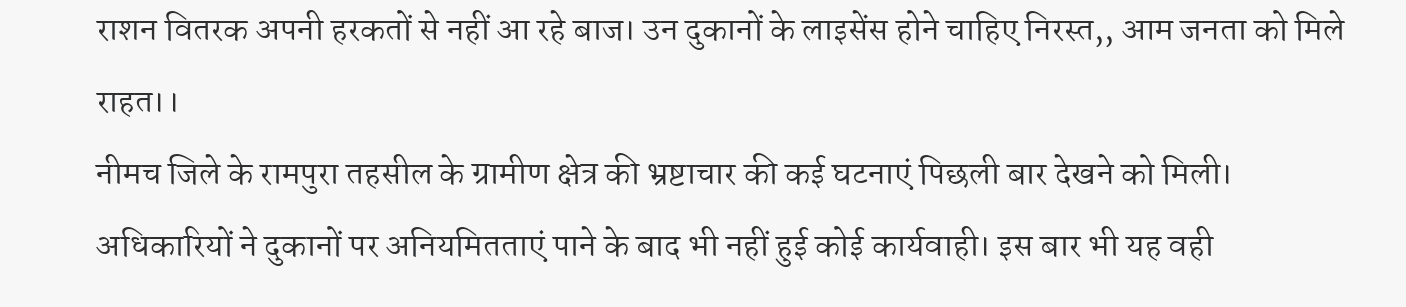राशन वितरक अपनी हरकतों से नहीं आ रहे बाज। उन दुकानों के लाइसेंस होने चाहिए निरस्त,, आम जनता को मिले राहत।।
नीमच जिले के रामपुरा तहसील के ग्रामीण क्षेत्र की भ्रष्टाचार की कई घटनाएं पिछली बार देखने को मिली। अधिकारियों ने दुकानों पर अनियमितताएं पाने के बाद भी नहीं हुई कोई कार्यवाही। इस बार भी यह वही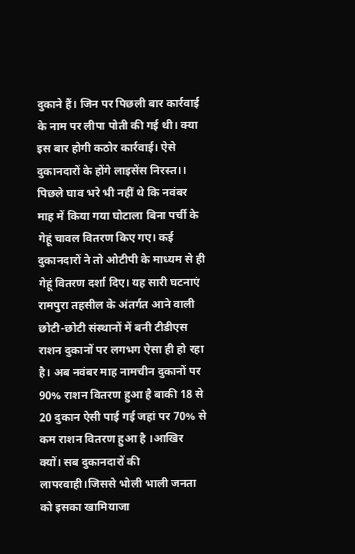दुकाने हैं। जिन पर पिछली बार कार्रवाई के नाम पर लीपा पोती की गई थी। क्या इस बार होगी कठोर कार्रवाई। ऐसे दुकानदारों के होंगे लाइसेंस निरस्त।। पिछले घाव भरे भी नहीं थे कि नवंबर माह में किया गया घोटाला बिना पर्ची के गेहूं चावल वितरण किए गए। कई दुकानदारों ने तो ओटीपी के माध्यम से ही गेहूं वितरण दर्शा दिए। यह सारी घटनाएं रामपुरा तहसील के अंतर्गत आने वाली छोटी-छोटी संस्थानों में बनी टीडीएस राशन दुकानों पर लगभग ऐसा ही हो रहा है। अब नवंबर माह नामचीन दुकानों पर 90% राशन वितरण हुआ है बाकी 18 से 20 दुकान ऐसी पाई गई जहां पर 70% से कम राशन वितरण हुआ है ।आखिर क्यों। सब दुकानदारों की लापरवाही।जिससे भोली भाली जनता को इसका खामियाजा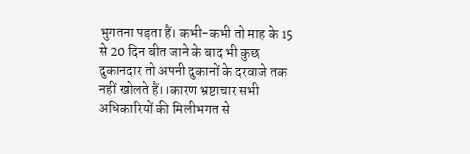भुगतना पड़ता हैं। कभी-कभी तो माह के 15 से 20 दिन बीत जाने के बाद भी कुछ दुकानदार तो अपनी दुकानों के दरवाजे तक नहीं खोलते हैं।।कारण भ्रष्टाचार सभी अधिकारियों की मिलीभगत से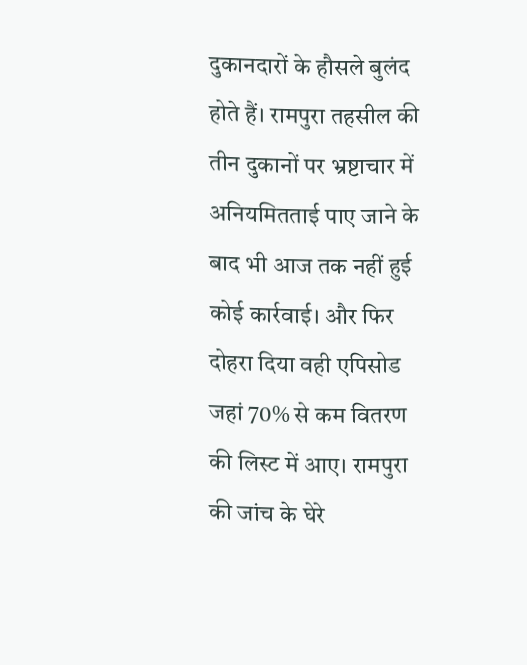दुकानदारों के हौसले बुलंद होते हैं। रामपुरा तहसील की तीन दुकानों पर भ्रष्टाचार में अनियमितताई पाए जाने के बाद भी आज तक नहीं हुई कोई कार्रवाई। और फिर दोहरा दिया वही एपिसोड जहां 70% से कम वितरण की लिस्ट में आए। रामपुरा की जांच के घेरे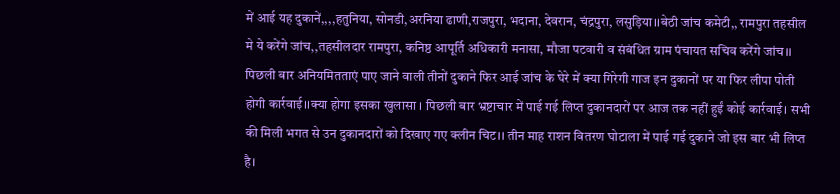में आई यह दुकानें,,,,हतुनिया, सोनडी,अरनिया ढाणी,राजपुरा, भदाना, देवरान, चंद्रपुरा, लसुड़िया।।बेठी जांच कमेटी,, रामपुरा तहसील मे ये करेंगे जांच,,तहसीलदार रामपुरा, कनिष्ठ आपूर्ति अधिकारी मनासा, मौजा पटवारी व संबंधित ग्राम पंचायत सचिव करेंगे जांच।। पिछली बार अनियमितताएं पाए जाने वाली तीनों दुकाने फिर आई जांच के घेरे में क्या गिरेगी गाज इन दुकानों पर या फिर लीपा पोती होगी कार्रवाई।।क्या होगा इसका खुलासा । पिछली बार भ्रष्टाचार में पाई गई लिप्त दुकानदारों पर आज तक नहीं हुईं कोई कार्रवाई। सभी की मिली भगत से उन दुकानदारों को दिखाए गए क्लीन चिट।। तीन माह राशन वितरण घोटाला में पाई गई दुकाने जो इस बार भी लिप्त है।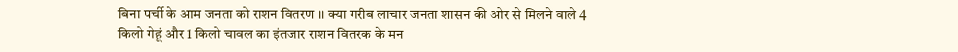बिना पर्ची के आम जनता को राशन वितरण ।। क्या गरीब लाचार जनता शासन की ओर से मिलने वाले 4 किलो गेहूं और 1 किलो चावल का इंतजार राशन वितरक के मन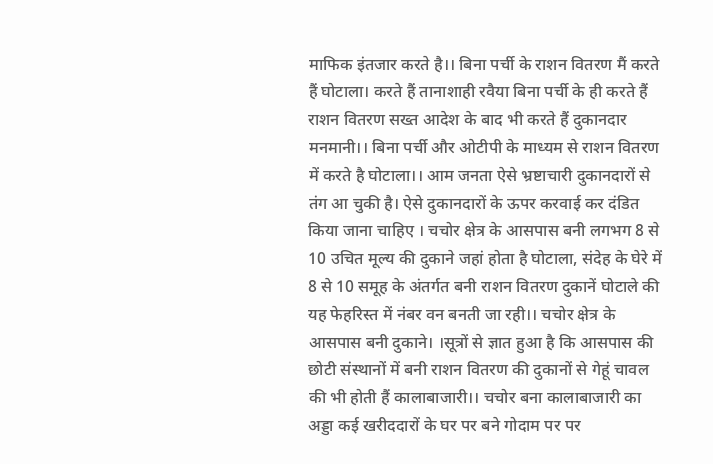माफिक इंतजार करते है।। बिना पर्ची के राशन वितरण मैं करते हैं घोटाला। करते हैं तानाशाही रवैया बिना पर्ची के ही करते हैं राशन वितरण सख्त आदेश के बाद भी करते हैं दुकानदार मनमानी।। बिना पर्ची और ओटीपी के माध्यम से राशन वितरण में करते है घोटाला।। आम जनता ऐसे भ्रष्टाचारी दुकानदारों से तंग आ चुकी है। ऐसे दुकानदारों के ऊपर करवाई कर दंडित किया जाना चाहिए । चचोर क्षेत्र के आसपास बनी लगभग 8 से 10 उचित मूल्य की दुकाने जहां होता है घोटाला, संदेह के घेरे में 8 से 10 समूह के अंतर्गत बनी राशन वितरण दुकानें घोटाले की यह फेहरिस्त में नंबर वन बनती जा रही।। चचोर क्षेत्र के आसपास बनी दुकाने। ।सूत्रों से ज्ञात हुआ है कि आसपास की छोटी संस्थानों में बनी राशन वितरण की दुकानों से गेहूं चावल की भी होती हैं कालाबाजारी।। चचोर बना कालाबाजारी का अड्डा कई खरीददारों के घर पर बने गोदाम पर पर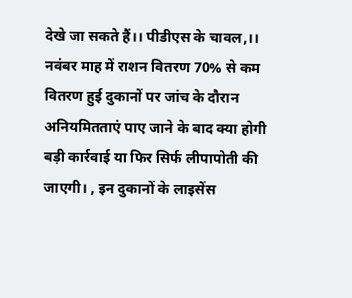देखे जा सकते हैं।। पीडीएस के चावल,।। नवंबर माह में राशन वितरण 70% से कम वितरण हुई दुकानों पर जांच के दौरान अनियमितताएं पाए जाने के बाद क्या होगी बड़ी कार्रवाई या फिर सिर्फ लीपापोती की जाएगी। , इन दुकानों के लाइसेंस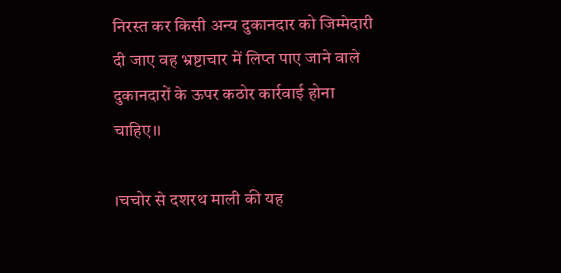निरस्त कर किसी अन्य दुकानदार को जिम्मेदारी दी जाए वह भ्रष्टाचार में लिप्त पाए जाने वाले दुकानदारों के ऊपर कठोर कार्रवाई होना चाहिए।।

।चचोर से दशरथ माली की यह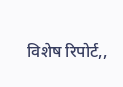विशेष रिपोर्ट,,